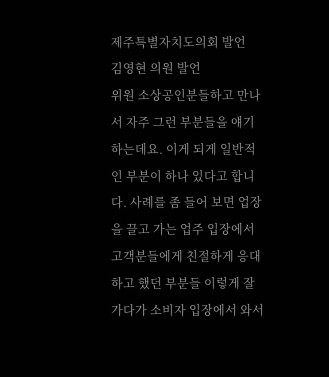제주특별자치도의회 발언
김영현 의원 발언
위원 소상공인분들하고 만나서 자주 그런 부분들을 얘기하는데요. 이게 되게 일반적인 부분이 하나 있다고 합니다. 사례를 좀 들어 보면 업장을 끌고 가는 업주 입장에서 고객분들에게 친절하게 응대하고 했던 부분들 이렇게 잘 가다가 소비자 입장에서 와서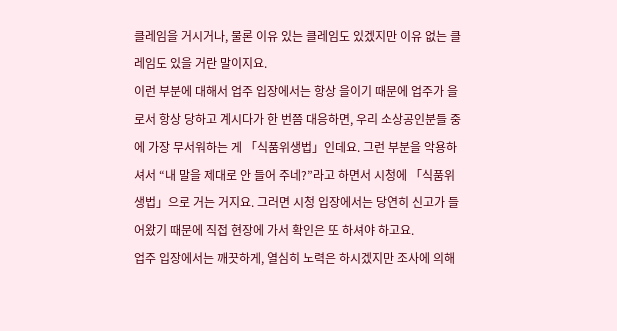클레임을 거시거나, 물론 이유 있는 클레임도 있겠지만 이유 없는 클레임도 있을 거란 말이지요.
이런 부분에 대해서 업주 입장에서는 항상 을이기 때문에 업주가 을로서 항상 당하고 계시다가 한 번쯤 대응하면, 우리 소상공인분들 중에 가장 무서워하는 게 「식품위생법」인데요. 그런 부분을 악용하셔서 “내 말을 제대로 안 들어 주네?”라고 하면서 시청에 「식품위생법」으로 거는 거지요. 그러면 시청 입장에서는 당연히 신고가 들어왔기 때문에 직접 현장에 가서 확인은 또 하셔야 하고요.
업주 입장에서는 깨끗하게, 열심히 노력은 하시겠지만 조사에 의해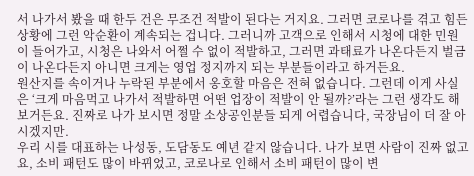서 나가서 봤을 때 한두 건은 무조건 적발이 된다는 거지요. 그러면 코로나를 겪고 힘든 상황에 그런 악순환이 계속되는 겁니다. 그러니까 고객으로 인해서 시청에 대한 민원이 들어가고, 시청은 나와서 어쩔 수 없이 적발하고, 그러면 과태료가 나온다든지 벌금이 나온다든지 아니면 크게는 영업 정지까지 되는 부분들이라고 하거든요.
원산지를 속이거나 누락된 부분에서 옹호할 마음은 전혀 없습니다. 그런데 이게 사실은 ‘크게 마음먹고 나가서 적발하면 어떤 업장이 적발이 안 될까?’라는 그런 생각도 해 보거든요. 진짜로 나가 보시면 정말 소상공인분들 되게 어렵습니다, 국장님이 더 잘 아시겠지만.
우리 시를 대표하는 나성동, 도담동도 예년 같지 않습니다. 나가 보면 사람이 진짜 없고요, 소비 패턴도 많이 바뀌었고, 코로나로 인해서 소비 패턴이 많이 변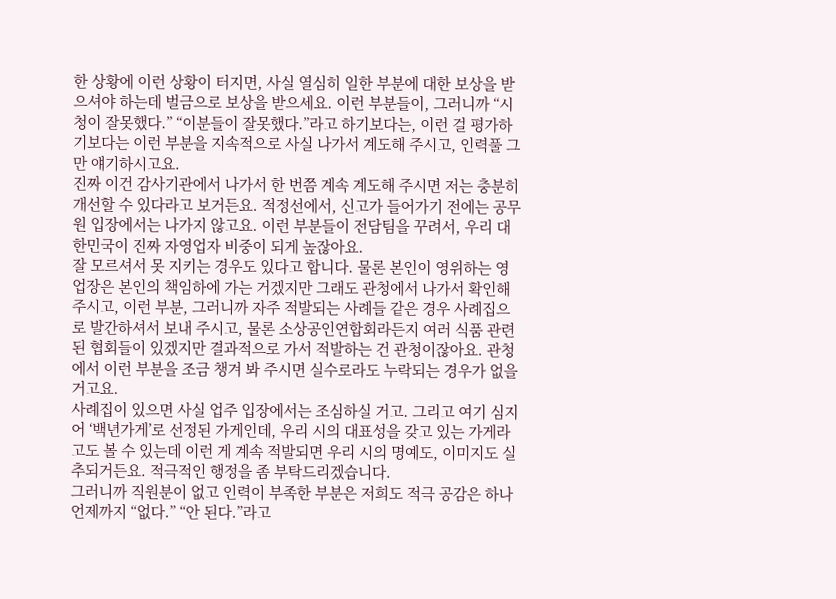한 상황에 이런 상황이 터지면, 사실 열심히 일한 부분에 대한 보상을 받으셔야 하는데 벌금으로 보상을 받으세요. 이런 부분들이, 그러니까 “시청이 잘못했다.” “이분들이 잘못했다.”라고 하기보다는, 이런 걸 평가하기보다는 이런 부분을 지속적으로 사실 나가서 계도해 주시고, 인력풀 그만 얘기하시고요.
진짜 이건 감사기관에서 나가서 한 번쯤 계속 계도해 주시면 저는 충분히 개선할 수 있다라고 보거든요. 적정선에서, 신고가 들어가기 전에는 공무원 입장에서는 나가지 않고요. 이런 부분들이 전담팀을 꾸려서, 우리 대한민국이 진짜 자영업자 비중이 되게 높잖아요.
잘 모르셔서 못 지키는 경우도 있다고 합니다. 물론 본인이 영위하는 영업장은 본인의 책임하에 가는 거겠지만 그래도 관청에서 나가서 확인해 주시고, 이런 부분, 그러니까 자주 적발되는 사례들 같은 경우 사례집으로 발간하셔서 보내 주시고, 물론 소상공인연합회라든지 여러 식품 관련된 협회들이 있겠지만 결과적으로 가서 적발하는 건 관청이잖아요. 관청에서 이런 부분을 조금 챙겨 봐 주시면 실수로라도 누락되는 경우가 없을 거고요.
사례집이 있으면 사실 업주 입장에서는 조심하실 거고. 그리고 여기 심지어 ‘백년가게’로 선정된 가게인데, 우리 시의 대표성을 갖고 있는 가게라고도 볼 수 있는데 이런 게 계속 적발되면 우리 시의 명예도, 이미지도 실추되거든요. 적극적인 행정을 좀 부탁드리겠습니다.
그러니까 직원분이 없고 인력이 부족한 부분은 저희도 적극 공감은 하나 언제까지 “없다.” “안 된다.”라고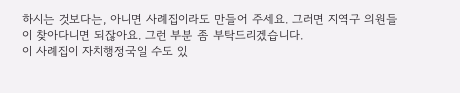하시는 것보다는, 아니면 사례집이라도 만들어 주세요. 그러면 지역구 의원들이 찾아다니면 되잖아요. 그런 부분 좀 부탁드리겠습니다.
이 사례집이 자치행정국일 수도 있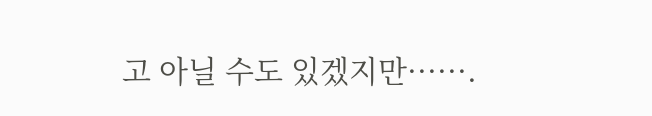고 아닐 수도 있겠지만······.